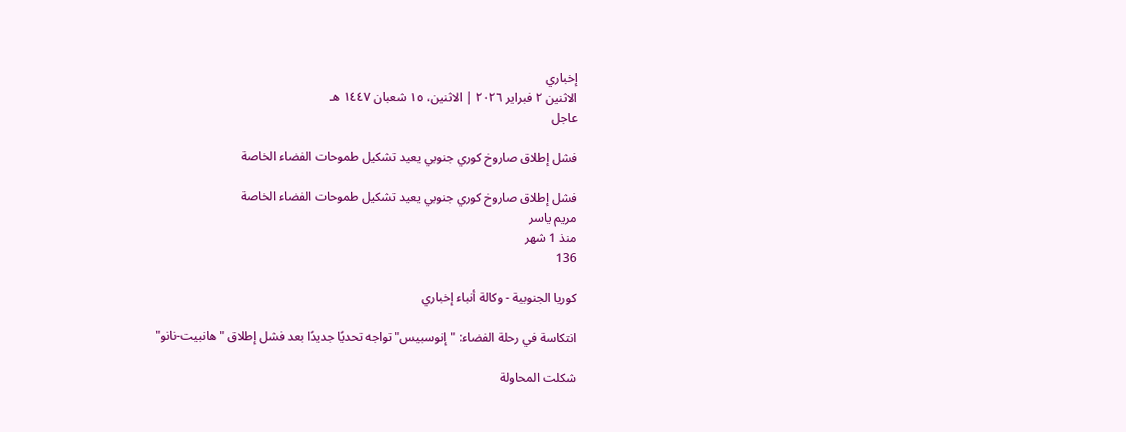إخباري
الاثنين ٢ فبراير ٢٠٢٦ | الاثنين، ١٥ شعبان ١٤٤٧ هـ
عاجل

فشل إطلاق صاروخ كوري جنوبي يعيد تشكيل طموحات الفضاء الخاصة

فشل إطلاق صاروخ كوري جنوبي يعيد تشكيل طموحات الفضاء الخاصة
مريم ياسر
منذ 1 شهر
136

كوريا الجنوبية - وكالة أنباء إخباري

انتكاسة في رحلة الفضاء: "إنوسبيس" تواجه تحديًا جديدًا بعد فشل إطلاق "هانبيت-نانو"

شكلت المحاولة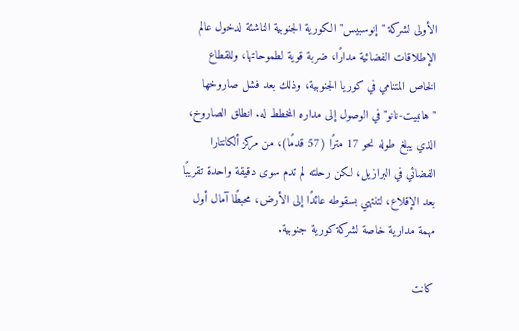الأولى لشركة "إنوسبيس" الكورية الجنوبية الناشئة لدخول عالم الإطلاقات الفضائية مدارًا، ضربة قوية لطموحاتها، وللقطاع الخاص المتنامي في كوريا الجنوبية، وذلك بعد فشل صاروخها "هانبيت-نانو" في الوصول إلى مداره المخطط له. انطلق الصاروخ، الذي يبلغ طوله نحو 17 مترًا (57 قدمًا)، من مركز ألكانتارا الفضائي في البرازيل، لكن رحلته لم تدم سوى دقيقة واحدة تقريبًا بعد الإقلاع، لتنتهي بسقوطه عائدًا إلى الأرض، محبطًا آمال أول مهمة مدارية خاصة لشركة كورية جنوبية.

كانت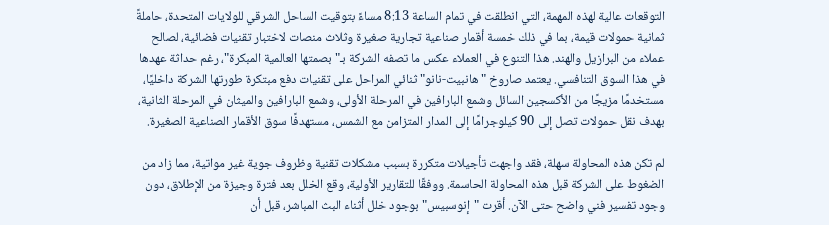التوقعات عالية لهذه المهمة، التي انطلقت في تمام الساعة 8:13 مساءً بتوقيت الساحل الشرقي للولايات المتحدة، حاملةً ثمانية حمولات قيمة، بما في ذلك خمسة أقمار صناعية تجارية صغيرة وثلاث منصات لاختبار تقنيات فضائية، لصالح عملاء من البرازيل والهند. هذا التنوع في العملاء عكس ما تصفه الشركة بـ"بصمتها العالمية المبكرة"، رغم حداثة عهدها في هذا السوق التنافسي. يعتمد صاروخ "هانبيت-نانو" ثنائي المراحل على تقنيات دفع مبتكرة طورتها الشركة داخليًا، مستخدمًا مزيجًا من الأكسجين السائل وشمع البارافين في المرحلة الأولى، وشمع البارافين والميثان في المرحلة الثانية، بهدف نقل حمولات تصل إلى 90 كيلوجرامًا إلى المدار المتزامن مع الشمس، مستهدفًا سوق الأقمار الصناعية الصغيرة.

لم تكن هذه المحاولة سهلة، فقد واجهت تأجيلات متكررة بسبب مشكلات تقنية وظروف جوية غير مواتية، مما زاد من الضغوط على الشركة قبل هذه المحاولة الحاسمة. ووفقًا للتقارير الأولية، وقع الخلل بعد فترة وجيزة من الإطلاق، دون وجود تفسير فني واضح حتى الآن. أقرت "إنوسبيس" بوجود خلل أثناء البث المباشر، قبل أن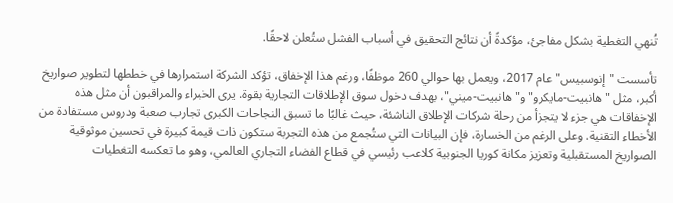تُنهي التغطية بشكل مفاجئ، مؤكدةً أن نتائج التحقيق في أسباب الفشل ستُعلن لاحقًا.

تأسست "إنوسبيس" عام 2017، ويعمل بها حوالي 260 موظفًا، ورغم هذا الإخفاق، تؤكد الشركة استمرارها في خططها لتطوير صواريخ أكبر، مثل "هانبيت-مايكرو" و"هانبيت-ميني"، بهدف دخول سوق الإطلاقات التجارية بقوة. يرى الخبراء والمراقبون أن مثل هذه الإخفاقات هي جزء لا يتجزأ من رحلة شركات الإطلاق الناشئة، حيث غالبًا ما تسبق النجاحات الكبرى تجارب صعبة ودروس مستفادة من الأخطاء التقنية. وعلى الرغم من الخسارة، فإن البيانات التي ستُجمع من هذه التجربة ستكون ذات قيمة كبيرة في تحسين موثوقية الصواريخ المستقبلية وتعزيز مكانة كوريا الجنوبية كلاعب رئيسي في قطاع الفضاء التجاري العالمي، وهو ما تعكسه التغطيات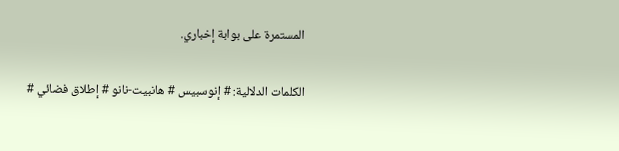المستمرة على بوابة إخباري.

الكلمات الدلالية: # إنوسبيس # هانبيت-نانو # إطلاق فضائي #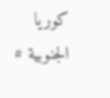كوريا الجنوبية #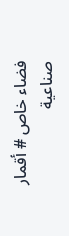فضاء خاص # أقمار صناعية